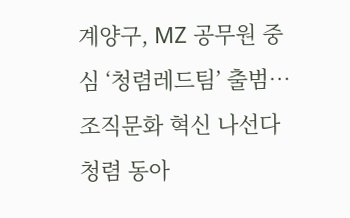계양구, MZ 공무원 중심 ‘청렴레드팀’ 출범…조직문화 혁신 나선다
청렴 동아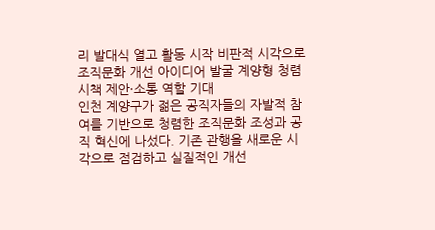리 발대식 열고 활동 시작 비판적 시각으로 조직문화 개선 아이디어 발굴 계양형 청렴시책 제안·소통 역할 기대
인천 계양구가 젊은 공직자들의 자발적 참여를 기반으로 청렴한 조직문화 조성과 공직 혁신에 나섰다. 기존 관행을 새로운 시각으로 점검하고 실질적인 개선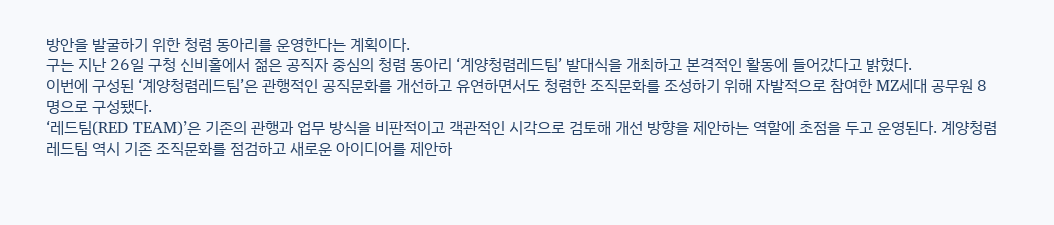방안을 발굴하기 위한 청렴 동아리를 운영한다는 계획이다.
구는 지난 26일 구청 신비홀에서 젊은 공직자 중심의 청렴 동아리 ‘계양청렴레드팀’ 발대식을 개최하고 본격적인 활동에 들어갔다고 밝혔다.
이번에 구성된 ‘계양청렴레드팀’은 관행적인 공직문화를 개선하고 유연하면서도 청렴한 조직문화를 조성하기 위해 자발적으로 참여한 MZ세대 공무원 8명으로 구성됐다.
‘레드팀(RED TEAM)’은 기존의 관행과 업무 방식을 비판적이고 객관적인 시각으로 검토해 개선 방향을 제안하는 역할에 초점을 두고 운영된다. 계양청렴레드팀 역시 기존 조직문화를 점검하고 새로운 아이디어를 제안하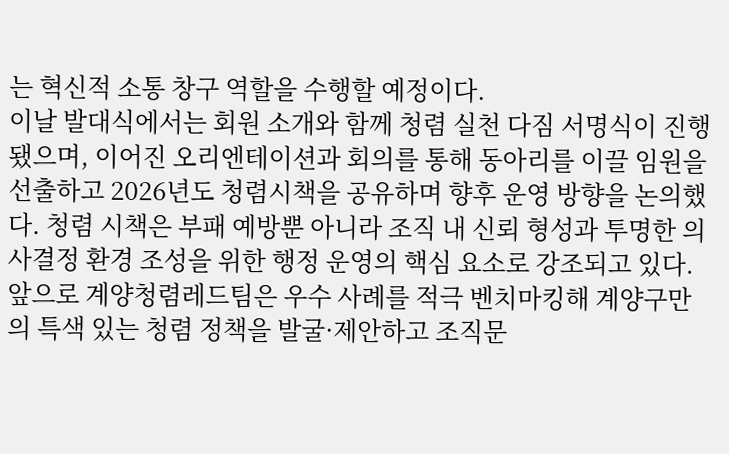는 혁신적 소통 창구 역할을 수행할 예정이다.
이날 발대식에서는 회원 소개와 함께 청렴 실천 다짐 서명식이 진행됐으며, 이어진 오리엔테이션과 회의를 통해 동아리를 이끌 임원을 선출하고 2026년도 청렴시책을 공유하며 향후 운영 방향을 논의했다. 청렴 시책은 부패 예방뿐 아니라 조직 내 신뢰 형성과 투명한 의사결정 환경 조성을 위한 행정 운영의 핵심 요소로 강조되고 있다.
앞으로 계양청렴레드팀은 우수 사례를 적극 벤치마킹해 계양구만의 특색 있는 청렴 정책을 발굴·제안하고 조직문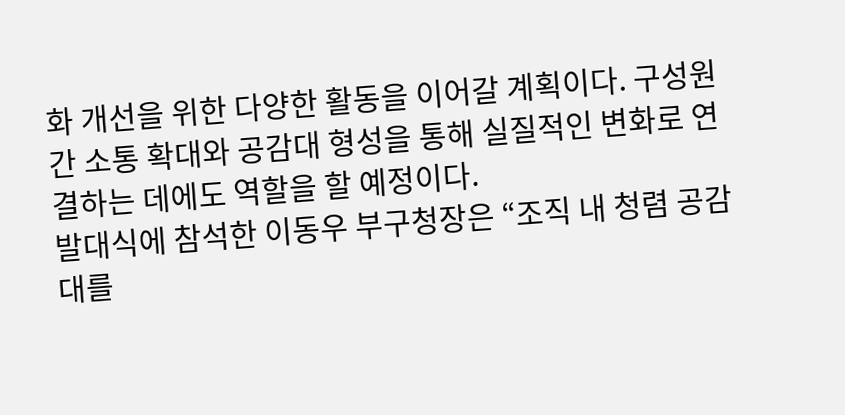화 개선을 위한 다양한 활동을 이어갈 계획이다. 구성원 간 소통 확대와 공감대 형성을 통해 실질적인 변화로 연결하는 데에도 역할을 할 예정이다.
발대식에 참석한 이동우 부구청장은 “조직 내 청렴 공감대를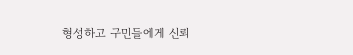형성하고 구민들에게 신뢰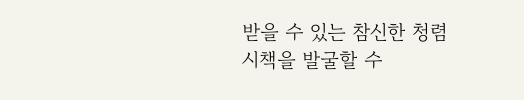받을 수 있는 참신한 청렴 시책을 발굴할 수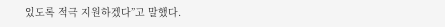있도록 적극 지원하겠다”고 말했다.